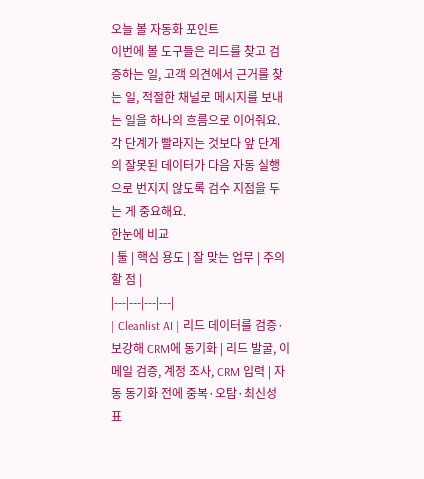오늘 볼 자동화 포인트
이번에 볼 도구들은 리드를 찾고 검증하는 일, 고객 의견에서 근거를 찾는 일, 적절한 채널로 메시지를 보내는 일을 하나의 흐름으로 이어줘요. 각 단계가 빨라지는 것보다 앞 단계의 잘못된 데이터가 다음 자동 실행으로 번지지 않도록 검수 지점을 두는 게 중요해요.
한눈에 비교
| 툴 | 핵심 용도 | 잘 맞는 업무 | 주의할 점 |
|---|---|---|---|
| Cleanlist AI | 리드 데이터를 검증·보강해 CRM에 동기화 | 리드 발굴, 이메일 검증, 계정 조사, CRM 입력 | 자동 동기화 전에 중복·오탐·최신성 표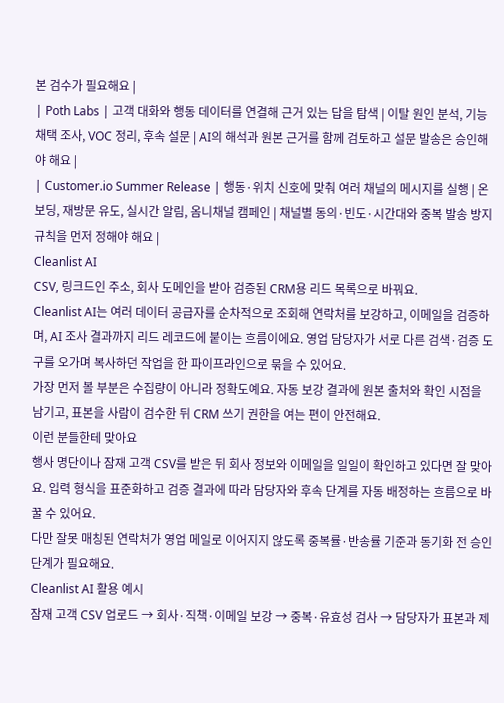본 검수가 필요해요 |
| Poth Labs | 고객 대화와 행동 데이터를 연결해 근거 있는 답을 탐색 | 이탈 원인 분석, 기능 채택 조사, VOC 정리, 후속 설문 | AI의 해석과 원본 근거를 함께 검토하고 설문 발송은 승인해야 해요 |
| Customer.io Summer Release | 행동·위치 신호에 맞춰 여러 채널의 메시지를 실행 | 온보딩, 재방문 유도, 실시간 알림, 옴니채널 캠페인 | 채널별 동의·빈도·시간대와 중복 발송 방지 규칙을 먼저 정해야 해요 |
Cleanlist AI
CSV, 링크드인 주소, 회사 도메인을 받아 검증된 CRM용 리드 목록으로 바꿔요.
Cleanlist AI는 여러 데이터 공급자를 순차적으로 조회해 연락처를 보강하고, 이메일을 검증하며, AI 조사 결과까지 리드 레코드에 붙이는 흐름이에요. 영업 담당자가 서로 다른 검색·검증 도구를 오가며 복사하던 작업을 한 파이프라인으로 묶을 수 있어요.
가장 먼저 볼 부분은 수집량이 아니라 정확도예요. 자동 보강 결과에 원본 출처와 확인 시점을 남기고, 표본을 사람이 검수한 뒤 CRM 쓰기 권한을 여는 편이 안전해요.
이런 분들한테 맞아요
행사 명단이나 잠재 고객 CSV를 받은 뒤 회사 정보와 이메일을 일일이 확인하고 있다면 잘 맞아요. 입력 형식을 표준화하고 검증 결과에 따라 담당자와 후속 단계를 자동 배정하는 흐름으로 바꿀 수 있어요.
다만 잘못 매칭된 연락처가 영업 메일로 이어지지 않도록 중복률·반송률 기준과 동기화 전 승인 단계가 필요해요.
Cleanlist AI 활용 예시
잠재 고객 CSV 업로드 → 회사·직책·이메일 보강 → 중복·유효성 검사 → 담당자가 표본과 제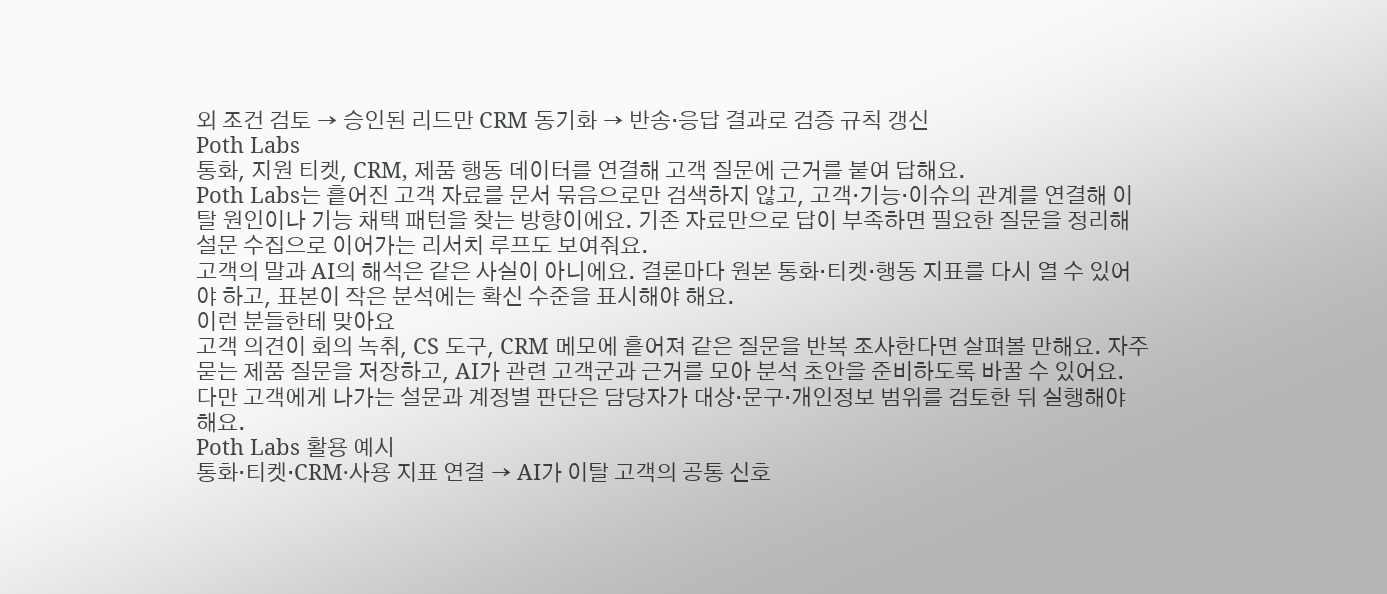외 조건 검토 → 승인된 리드만 CRM 동기화 → 반송·응답 결과로 검증 규칙 갱신
Poth Labs
통화, 지원 티켓, CRM, 제품 행동 데이터를 연결해 고객 질문에 근거를 붙여 답해요.
Poth Labs는 흩어진 고객 자료를 문서 묶음으로만 검색하지 않고, 고객·기능·이슈의 관계를 연결해 이탈 원인이나 기능 채택 패턴을 찾는 방향이에요. 기존 자료만으로 답이 부족하면 필요한 질문을 정리해 설문 수집으로 이어가는 리서치 루프도 보여줘요.
고객의 말과 AI의 해석은 같은 사실이 아니에요. 결론마다 원본 통화·티켓·행동 지표를 다시 열 수 있어야 하고, 표본이 작은 분석에는 확신 수준을 표시해야 해요.
이런 분들한테 맞아요
고객 의견이 회의 녹취, CS 도구, CRM 메모에 흩어져 같은 질문을 반복 조사한다면 살펴볼 만해요. 자주 묻는 제품 질문을 저장하고, AI가 관련 고객군과 근거를 모아 분석 초안을 준비하도록 바꿀 수 있어요.
다만 고객에게 나가는 설문과 계정별 판단은 담당자가 대상·문구·개인정보 범위를 검토한 뒤 실행해야 해요.
Poth Labs 활용 예시
통화·티켓·CRM·사용 지표 연결 → AI가 이탈 고객의 공통 신호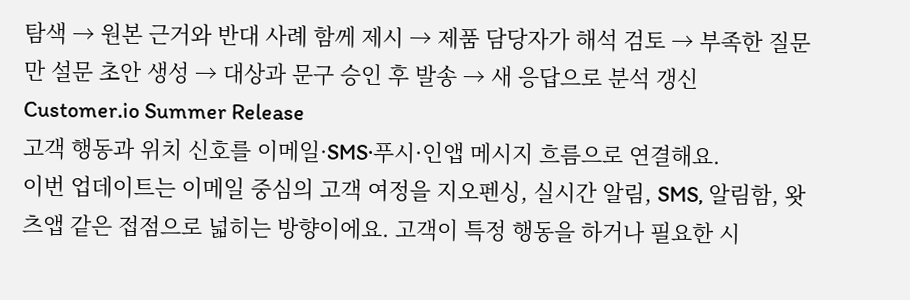탐색 → 원본 근거와 반대 사례 함께 제시 → 제품 담당자가 해석 검토 → 부족한 질문만 설문 초안 생성 → 대상과 문구 승인 후 발송 → 새 응답으로 분석 갱신
Customer.io Summer Release
고객 행동과 위치 신호를 이메일·SMS·푸시·인앱 메시지 흐름으로 연결해요.
이번 업데이트는 이메일 중심의 고객 여정을 지오펜싱, 실시간 알림, SMS, 알림함, 왓츠앱 같은 접점으로 넓히는 방향이에요. 고객이 특정 행동을 하거나 필요한 시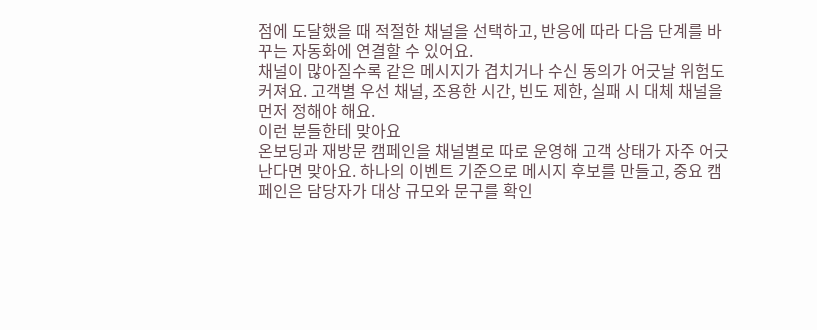점에 도달했을 때 적절한 채널을 선택하고, 반응에 따라 다음 단계를 바꾸는 자동화에 연결할 수 있어요.
채널이 많아질수록 같은 메시지가 겹치거나 수신 동의가 어긋날 위험도 커져요. 고객별 우선 채널, 조용한 시간, 빈도 제한, 실패 시 대체 채널을 먼저 정해야 해요.
이런 분들한테 맞아요
온보딩과 재방문 캠페인을 채널별로 따로 운영해 고객 상태가 자주 어긋난다면 맞아요. 하나의 이벤트 기준으로 메시지 후보를 만들고, 중요 캠페인은 담당자가 대상 규모와 문구를 확인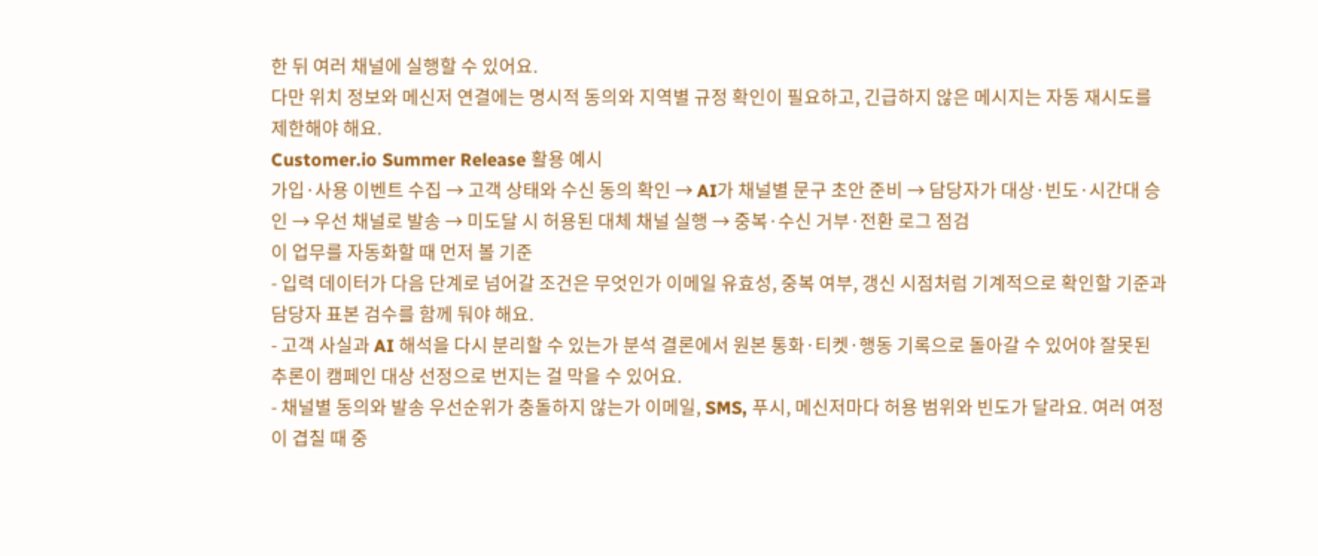한 뒤 여러 채널에 실행할 수 있어요.
다만 위치 정보와 메신저 연결에는 명시적 동의와 지역별 규정 확인이 필요하고, 긴급하지 않은 메시지는 자동 재시도를 제한해야 해요.
Customer.io Summer Release 활용 예시
가입·사용 이벤트 수집 → 고객 상태와 수신 동의 확인 → AI가 채널별 문구 초안 준비 → 담당자가 대상·빈도·시간대 승인 → 우선 채널로 발송 → 미도달 시 허용된 대체 채널 실행 → 중복·수신 거부·전환 로그 점검
이 업무를 자동화할 때 먼저 볼 기준
- 입력 데이터가 다음 단계로 넘어갈 조건은 무엇인가 이메일 유효성, 중복 여부, 갱신 시점처럼 기계적으로 확인할 기준과 담당자 표본 검수를 함께 둬야 해요.
- 고객 사실과 AI 해석을 다시 분리할 수 있는가 분석 결론에서 원본 통화·티켓·행동 기록으로 돌아갈 수 있어야 잘못된 추론이 캠페인 대상 선정으로 번지는 걸 막을 수 있어요.
- 채널별 동의와 발송 우선순위가 충돌하지 않는가 이메일, SMS, 푸시, 메신저마다 허용 범위와 빈도가 달라요. 여러 여정이 겹칠 때 중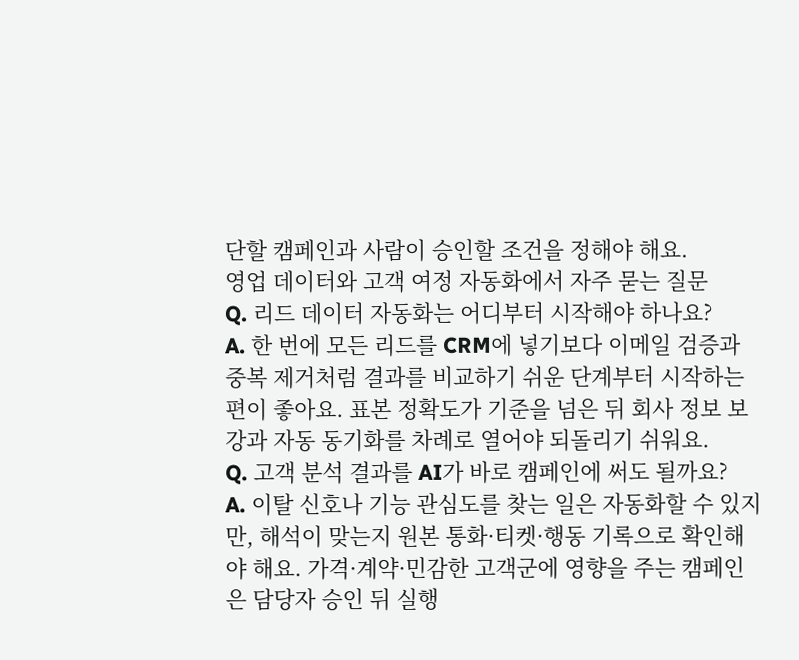단할 캠페인과 사람이 승인할 조건을 정해야 해요.
영업 데이터와 고객 여정 자동화에서 자주 묻는 질문
Q. 리드 데이터 자동화는 어디부터 시작해야 하나요?
A. 한 번에 모든 리드를 CRM에 넣기보다 이메일 검증과 중복 제거처럼 결과를 비교하기 쉬운 단계부터 시작하는 편이 좋아요. 표본 정확도가 기준을 넘은 뒤 회사 정보 보강과 자동 동기화를 차례로 열어야 되돌리기 쉬워요.
Q. 고객 분석 결과를 AI가 바로 캠페인에 써도 될까요?
A. 이탈 신호나 기능 관심도를 찾는 일은 자동화할 수 있지만, 해석이 맞는지 원본 통화·티켓·행동 기록으로 확인해야 해요. 가격·계약·민감한 고객군에 영향을 주는 캠페인은 담당자 승인 뒤 실행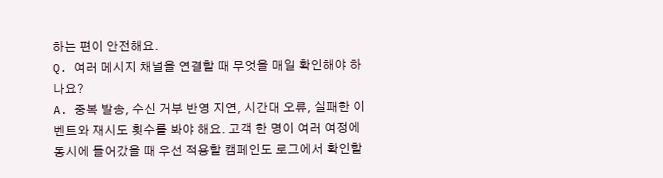하는 편이 안전해요.
Q. 여러 메시지 채널을 연결할 때 무엇을 매일 확인해야 하나요?
A. 중복 발송, 수신 거부 반영 지연, 시간대 오류, 실패한 이벤트와 재시도 횟수를 봐야 해요. 고객 한 명이 여러 여정에 동시에 들어갔을 때 우선 적용할 캠페인도 로그에서 확인할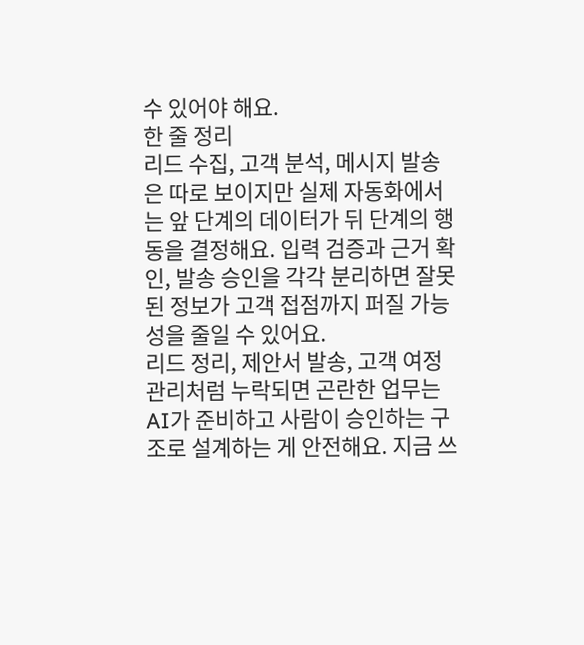수 있어야 해요.
한 줄 정리
리드 수집, 고객 분석, 메시지 발송은 따로 보이지만 실제 자동화에서는 앞 단계의 데이터가 뒤 단계의 행동을 결정해요. 입력 검증과 근거 확인, 발송 승인을 각각 분리하면 잘못된 정보가 고객 접점까지 퍼질 가능성을 줄일 수 있어요.
리드 정리, 제안서 발송, 고객 여정 관리처럼 누락되면 곤란한 업무는 AI가 준비하고 사람이 승인하는 구조로 설계하는 게 안전해요. 지금 쓰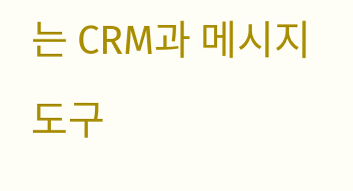는 CRM과 메시지 도구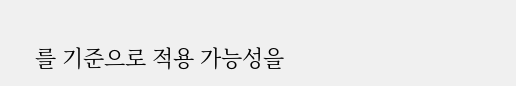를 기준으로 적용 가능성을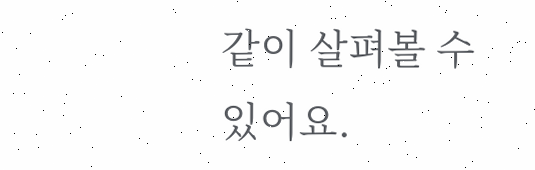같이 살펴볼 수 있어요.